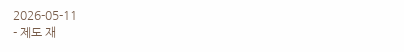2026-05-11
- 제도 재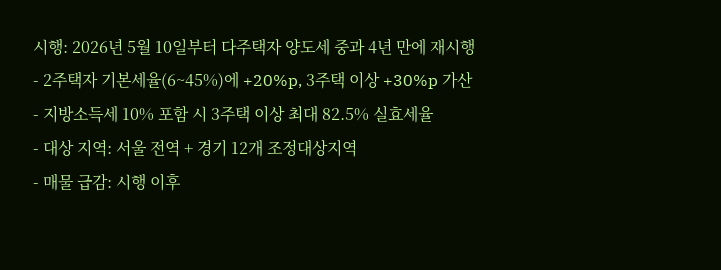시행: 2026년 5월 10일부터 다주택자 양도세 중과 4년 만에 재시행
- 2주택자 기본세율(6~45%)에 +20%p, 3주택 이상 +30%p 가산
- 지방소득세 10% 포함 시 3주택 이상 최대 82.5% 실효세율
- 대상 지역: 서울 전역 + 경기 12개 조정대상지역
- 매물 급감: 시행 이후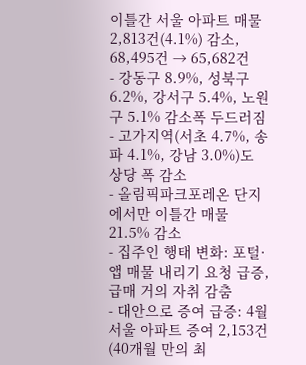이틀간 서울 아파트 매물 2,813건(4.1%) 감소, 68,495건 → 65,682건
- 강동구 8.9%, 성북구 6.2%, 강서구 5.4%, 노원구 5.1% 감소폭 두드러짐
- 고가지역(서초 4.7%, 송파 4.1%, 강남 3.0%)도 상당 폭 감소
- 올림픽파크포레온 단지에서만 이틀간 매물 21.5% 감소
- 집주인 행태 변화: 포털·앱 매물 내리기 요청 급증, 급매 거의 자취 감춤
- 대안으로 증여 급증: 4월 서울 아파트 증여 2,153건(40개월 만의 최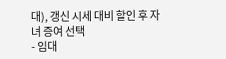대), 갱신 시세 대비 할인 후 자녀 증여 선택
- 임대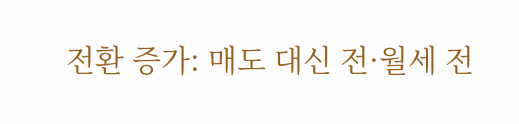전환 증가: 매도 대신 전·월세 전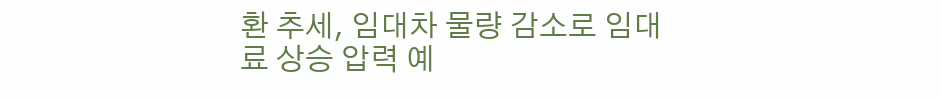환 추세, 임대차 물량 감소로 임대료 상승 압력 예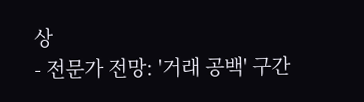상
- 전문가 전망: '거래 공백' 구간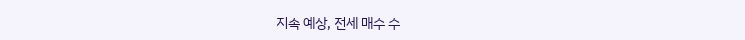지속 예상, 전세 매수 수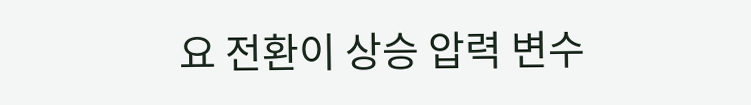요 전환이 상승 압력 변수